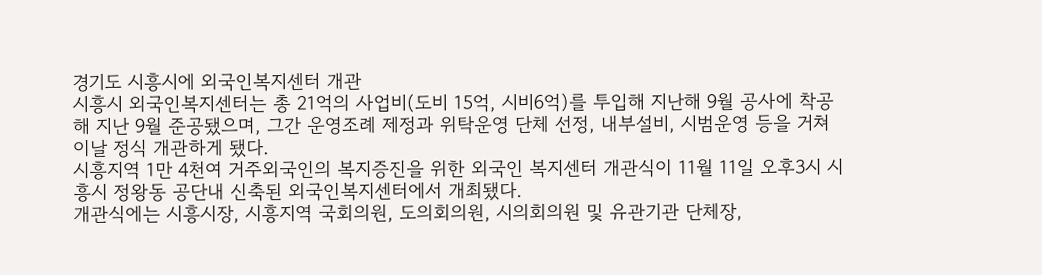경기도 시흥시에 외국인복지센터 개관
시흥시 외국인복지센터는 총 21억의 사업비(도비 15억, 시비6억)를 투입해 지난해 9월 공사에 착공해 지난 9월 준공됐으며, 그간 운영조례 제정과 위탁운영 단체 선정, 내부설비, 시범운영 등을 거쳐 이날 정식 개관하게 됐다.
시흥지역 1만 4천여 거주외국인의 복지증진을 위한 외국인 복지센터 개관식이 11월 11일 오후3시 시흥시 정왕동 공단내 신축된 외국인복지센터에서 개최됐다.
개관식에는 시흥시장, 시흥지역 국회의원, 도의회의원, 시의회의원 및 유관기관 단체장,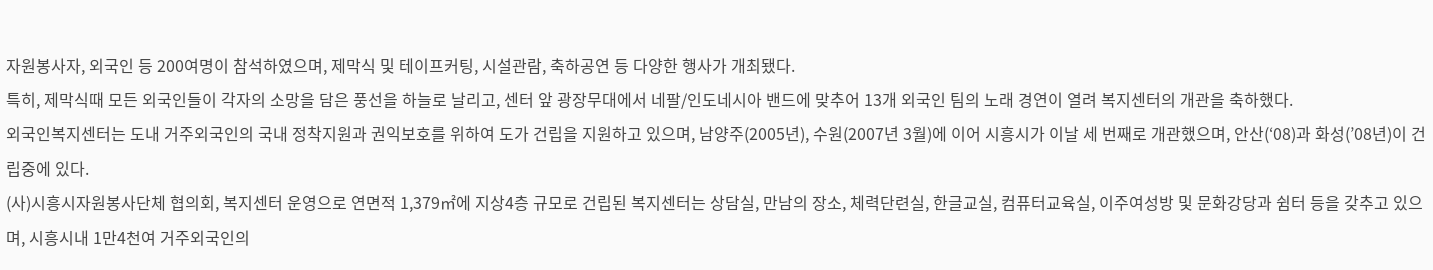자원봉사자, 외국인 등 200여명이 참석하였으며, 제막식 및 테이프커팅, 시설관람, 축하공연 등 다양한 행사가 개최됐다.
특히, 제막식때 모든 외국인들이 각자의 소망을 담은 풍선을 하늘로 날리고, 센터 앞 광장무대에서 네팔/인도네시아 밴드에 맞추어 13개 외국인 팀의 노래 경연이 열려 복지센터의 개관을 축하했다.
외국인복지센터는 도내 거주외국인의 국내 정착지원과 권익보호를 위하여 도가 건립을 지원하고 있으며, 남양주(2005년), 수원(2007년 3월)에 이어 시흥시가 이날 세 번째로 개관했으며, 안산(‘08)과 화성(’08년)이 건립중에 있다.
(사)시흥시자원봉사단체 협의회, 복지센터 운영으로 연면적 1,379㎡에 지상4층 규모로 건립된 복지센터는 상담실, 만남의 장소, 체력단련실, 한글교실, 컴퓨터교육실, 이주여성방 및 문화강당과 쉼터 등을 갖추고 있으며, 시흥시내 1만4천여 거주외국인의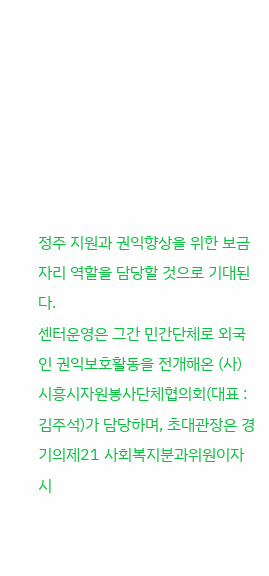정주 지원과 권익향상을 위한 보금자리 역할을 담당할 것으로 기대된다.
센터운영은 그간 민간단체로 외국인 권익보호활동을 전개해온 (사)시흥시자원봉사단체협의회(대표 : 김주석)가 담당하며, 초대관장은 경기의제21 사회복지분과위원이자 시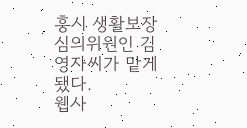흥시 생활보장심의위원인 김영자씨가 맡게 됐다.
웹사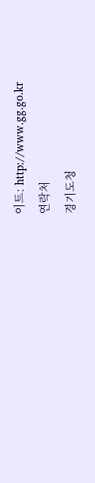이트: http://www.gg.go.kr
연락처
경기도청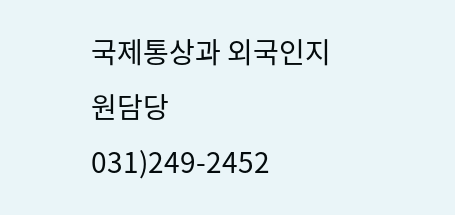국제통상과 외국인지원담당 031)249-2452